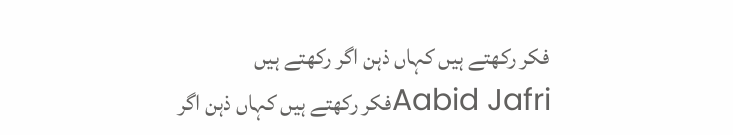فکر رکھتے ہیں کہاں ذہن اگر رکھتے ہیں
Aabid Jafriفکر رکھتے ہیں کہاں ذہن اگر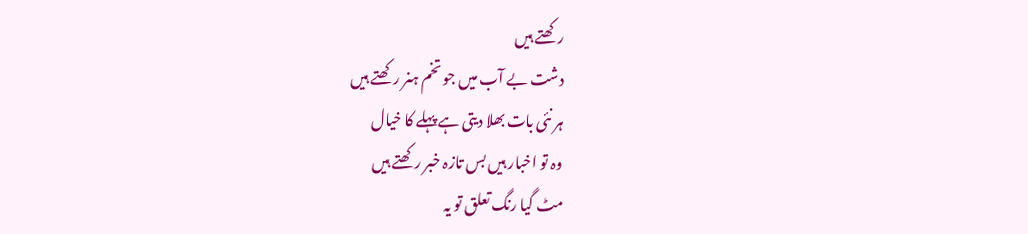رکھتے ہیں
دشت بے آب میں جو تخم ہنر رکھتے ہیں
ہر نئی بات بھلا دیتی ہے پہلے کا خیال
وہ تو اخبار ہیں بس تازہ خبر رکھتے ہیں
مٹ گیا رنگ تعلق تو یہ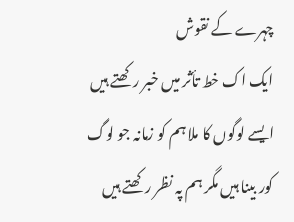چہرے کے نقوش
ایک اک خط تأثر میں خبر رکھتے ہیں
ایسے لوگوں کا ملا ہم کو زمانہ جو لوگ
کور بینا ہیں مگر ہم پہ نظر رکھتے ہیں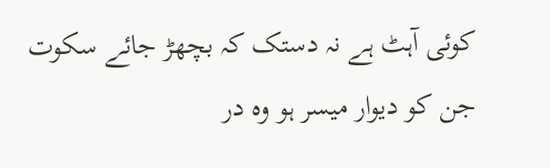کوئی آہٹ ہے نہ دستک کہ بچھڑ جائے سکوت
جن کو دیوار میسر ہو وہ در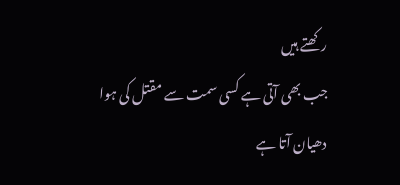رکھتے ہیں
جب بھی آتی ہے کسی سمت سے مقتل کی ہوا
دھیان آتا ہے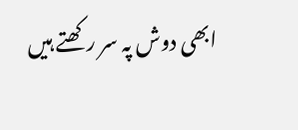ابھی دوش پہ سر رکھتے ہیں